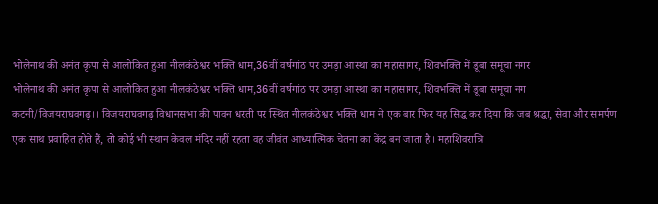भोलेनाथ की अनंत कृपा से आलोकित हुआ नीलकंठेश्वर भक्ति धाम,36वीं वर्षगांठ पर उमड़ा आस्था का महासागर, शिवभक्ति में डूबा समूचा नगर
भोलेनाथ की अनंत कृपा से आलोकित हुआ नीलकंठेश्वर भक्ति धाम,36वीं वर्षगांठ पर उमड़ा आस्था का महासागर, शिवभक्ति में डूबा समूचा नग
कटनी/विजयराघवगढ़।। विजयराघवगढ़ विधानसभा की पावन धरती पर स्थित नीलकंठेश्वर भक्ति धाम ने एक बार फिर यह सिद्ध कर दिया कि जब श्रद्धा, सेवा और समर्पण एक साथ प्रवाहित होते हैं, तो कोई भी स्थान केवल मंदिर नहीं रहता वह जीवंत आध्यात्मिक चेतना का केंद्र बन जाता है। महाशिवरात्रि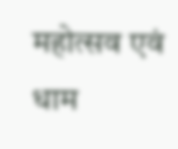महोत्सव एवं धाम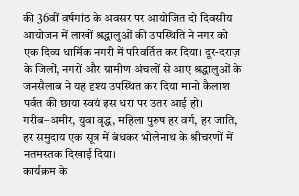की 36वीं वर्षगांठ के अवसर पर आयोजित दो दिवसीय आयोजन में लाखों श्रद्धालुओं की उपस्थिति ने नगर को एक दिव्य धार्मिक नगरी में परिवर्तित कर दिया। दूर-दराज़ के जिलों, नगरों और ग्रामीण अंचलों से आए श्रद्धालुओं के जनसैलाब ने यह दृश्य उपस्थित कर दिया मानो कैलाश पर्वत की छाया स्वयं इस धरा पर उतर आई हो। गरीब–अमीर, युवा वृद्ध, महिला पुरुष हर वर्ग, हर जाति, हर समुदाय एक सूत्र में बंधकर भोलेनाथ के श्रीचरणों में नतमस्तक दिखाई दिया।
कार्यक्रम के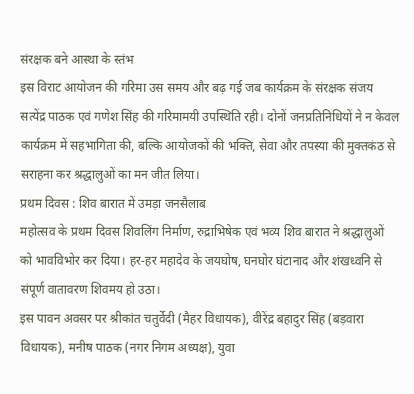संरक्षक बने आस्था के स्तंभ
इस विराट आयोजन की गरिमा उस समय और बढ़ गई जब कार्यक्रम के संरक्षक संजय सत्येंद्र पाठक एवं गणेश सिंह की गरिमामयी उपस्थिति रही। दोनों जनप्रतिनिधियों ने न केवल कार्यक्रम में सहभागिता की, बल्कि आयोजकों की भक्ति, सेवा और तपस्या की मुक्तकंठ से सराहना कर श्रद्धालुओं का मन जीत लिया।
प्रथम दिवस : शिव बारात में उमड़ा जनसैलाब
महोत्सव के प्रथम दिवस शिवलिंग निर्माण, रुद्राभिषेक एवं भव्य शिव बारात ने श्रद्धालुओं को भावविभोर कर दिया। हर-हर महादेव के जयघोष, घनघोर घंटानाद और शंखध्वनि से संपूर्ण वातावरण शिवमय हो उठा।
इस पावन अवसर पर श्रीकांत चतुर्वेदी (मैहर विधायक), वीरेंद्र बहादुर सिंह (बड़वारा विधायक), मनीष पाठक (नगर निगम अध्यक्ष), युवा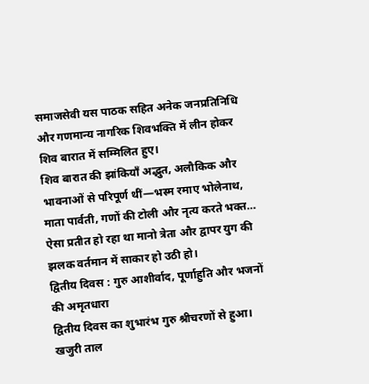समाजसेवी यस पाठक सहित अनेक जनप्रतिनिधि और गणमान्य नागरिक शिवभक्ति में लीन होकर शिव बारात में सम्मिलित हुए।
शिव बारात की झांकियाँ अद्भुत, अलौकिक और भावनाओं से परिपूर्ण थीं—भस्म रमाए भोलेनाथ, माता पार्वती, गणों की टोली और नृत्य करते भक्त… ऐसा प्रतीत हो रहा था मानो त्रेता और द्वापर युग की झलक वर्तमान में साकार हो उठी हो।
द्वितीय दिवस : गुरु आशीर्वाद, पूर्णाहुति और भजनों की अमृतधारा
द्वितीय दिवस का शुभारंभ गुरु श्रीचरणों से हुआ। खजुरी ताल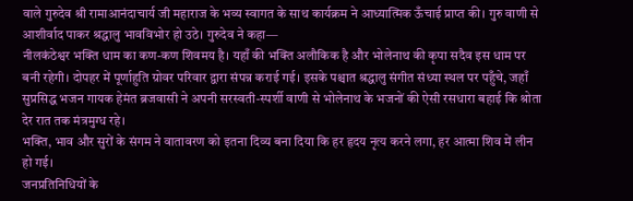वाले गुरुदेव श्री रामाआनंदाचार्य जी महाराज के भव्य स्वागत के साथ कार्यक्रम ने आध्यात्मिक ऊँचाई प्राप्त की। गुरु वाणी से आशीर्वाद पाकर श्रद्धालु भावविभोर हो उठे। गुरुदेव ने कहा—
नीलकंठेश्वर भक्ति धाम का कण-कण शिवमय है। यहाँ की भक्ति अलौकिक है और भोलेनाथ की कृपा सदैव इस धाम पर बनी रहेगी। दोपहर में पूर्णाहुति ग्रोवर परिवार द्वारा संपन्न कराई गई। इसके पश्चात श्रद्धालु संगीत संध्या स्थल पर पहुँचे, जहाँ सुप्रसिद्ध भजन गायक हेमंत ब्रजवासी ने अपनी सरस्वती-स्पर्शी वाणी से भोलेनाथ के भजनों की ऐसी रसधारा बहाई कि श्रोता देर रात तक मंत्रमुग्ध रहे।
भक्ति, भाव और सुरों के संगम ने वातावरण को इतना दिव्य बना दिया कि हर हृदय नृत्य करने लगा, हर आत्मा शिव में लीन हो गई।
जनप्रतिनिधियों के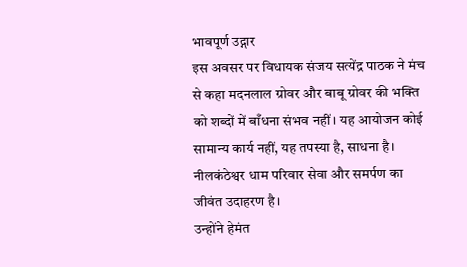भावपूर्ण उद्गार
इस अवसर पर विधायक संजय सत्येंद्र पाठक ने मंच से कहा मदनलाल ग्रोवर और बाबू ग्रोवर की भक्ति को शब्दों में बाँधना संभव नहीं। यह आयोजन कोई सामान्य कार्य नहीं, यह तपस्या है, साधना है। नीलकंठेश्वर धाम परिवार सेवा और समर्पण का जीवंत उदाहरण है।
उन्होंने हेमंत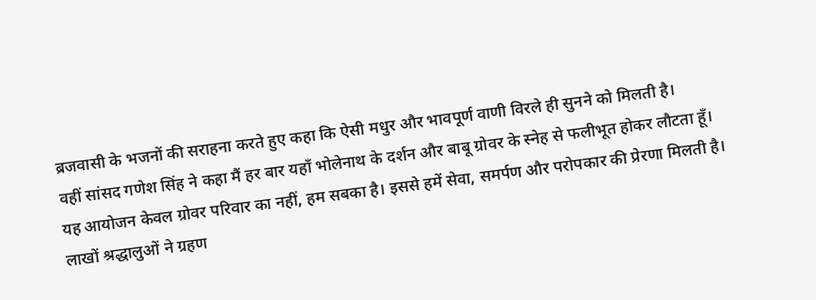ब्रजवासी के भजनों की सराहना करते हुए कहा कि ऐसी मधुर और भावपूर्ण वाणी विरले ही सुनने को मिलती है।
वहीं सांसद गणेश सिंह ने कहा मैं हर बार यहाँ भोलेनाथ के दर्शन और बाबू ग्रोवर के स्नेह से फलीभूत होकर लौटता हूँ। यह आयोजन केवल ग्रोवर परिवार का नहीं, हम सबका है। इससे हमें सेवा, समर्पण और परोपकार की प्रेरणा मिलती है।
लाखों श्रद्धालुओं ने ग्रहण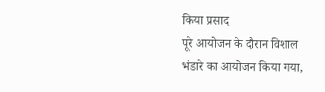किया प्रसाद
पूरे आयोजन के दौरान विशाल भंडारे का आयोजन किया गया,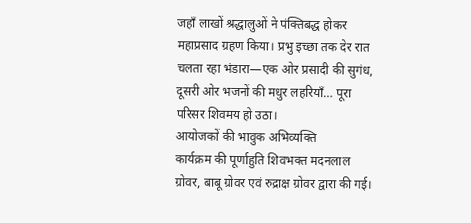जहाँ लाखों श्रद्धालुओं ने पंक्तिबद्ध होकर महाप्रसाद ग्रहण किया। प्रभु इच्छा तक देर रात चलता रहा भंडारा—एक ओर प्रसादी की सुगंध, दूसरी ओर भजनों की मधुर लहरियाँ… पूरा परिसर शिवमय हो उठा।
आयोजकों की भावुक अभिव्यक्ति
कार्यक्रम की पूर्णाहुति शिवभक्त मदनलाल ग्रोवर, बाबू ग्रोवर एवं रुद्राक्ष ग्रोवर द्वारा की गई।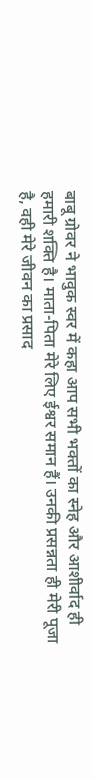बाबू ग्रोवर ने भावुक स्वर में कहा आप सभी भक्तों का स्नेह और आशीर्वाद ही हमारी शक्ति है। माता-पिता मेरे लिए ईश्वर समान हैं। उनकी प्रसन्नता ही मेरी पूजा है, वही मेरे जीवन का प्रसाद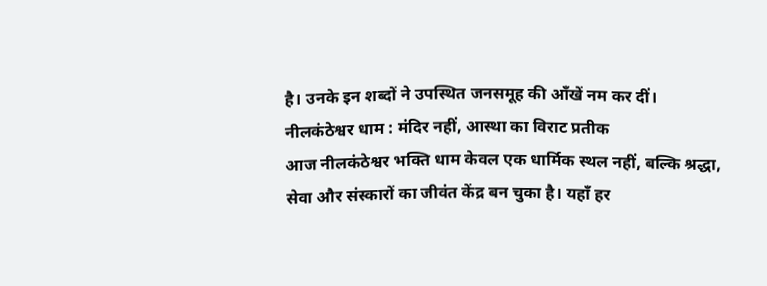है। उनके इन शब्दों ने उपस्थित जनसमूह की आँखें नम कर दीं।
नीलकंठेश्वर धाम : मंदिर नहीं, आस्था का विराट प्रतीक
आज नीलकंठेश्वर भक्ति धाम केवल एक धार्मिक स्थल नहीं, बल्कि श्रद्धा, सेवा और संस्कारों का जीवंत केंद्र बन चुका है। यहाँ हर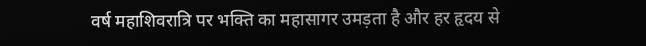वर्ष महाशिवरात्रि पर भक्ति का महासागर उमड़ता है और हर हृदय से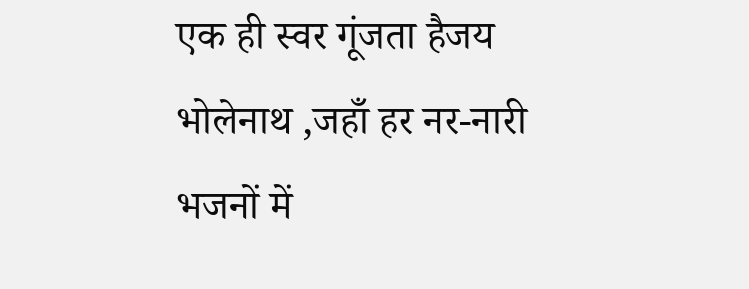एक ही स्वर गूंजता हैजय भोलेनाथ ,जहाँ हर नर-नारी भजनों में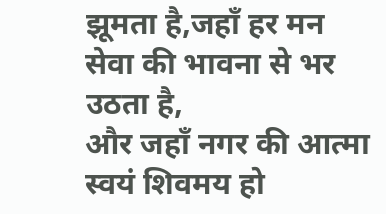झूमता है,जहाँ हर मन सेवा की भावना से भर उठता है,
और जहाँ नगर की आत्मा स्वयं शिवमय हो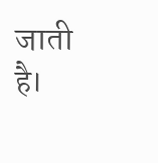जाती है।